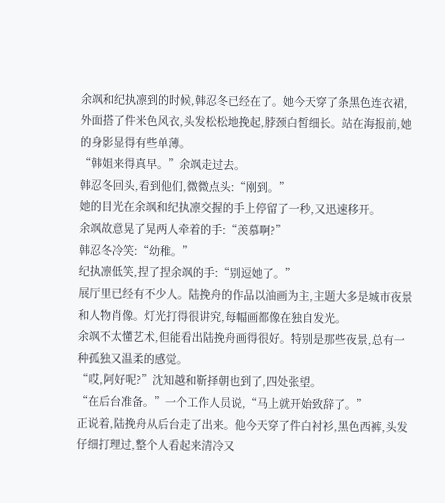余飒和纪执凛到的时候,韩忍冬已经在了。她今天穿了条黑色连衣裙,外面搭了件米色风衣,头发松松地挽起,脖颈白皙细长。站在海报前,她的身影显得有些单薄。
“韩姐来得真早。”余飒走过去。
韩忍冬回头,看到他们,微微点头:“刚到。”
她的目光在余飒和纪执凛交握的手上停留了一秒,又迅速移开。
余飒故意晃了晃两人牵着的手:“羡慕啊?”
韩忍冬冷笑:“幼稚。”
纪执凛低笑,捏了捏余飒的手:“别逗她了。”
展厅里已经有不少人。陆挽舟的作品以油画为主,主题大多是城市夜景和人物肖像。灯光打得很讲究,每幅画都像在独自发光。
余飒不太懂艺术,但能看出陆挽舟画得很好。特别是那些夜景,总有一种孤独又温柔的感觉。
“哎,阿好呢?”沈知越和靳择朝也到了,四处张望。
“在后台准备。”一个工作人员说,“马上就开始致辞了。”
正说着,陆挽舟从后台走了出来。他今天穿了件白衬衫,黑色西裤,头发仔细打理过,整个人看起来清冷又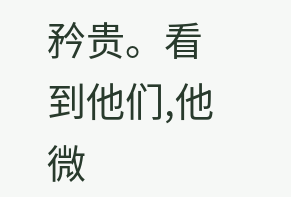矜贵。看到他们,他微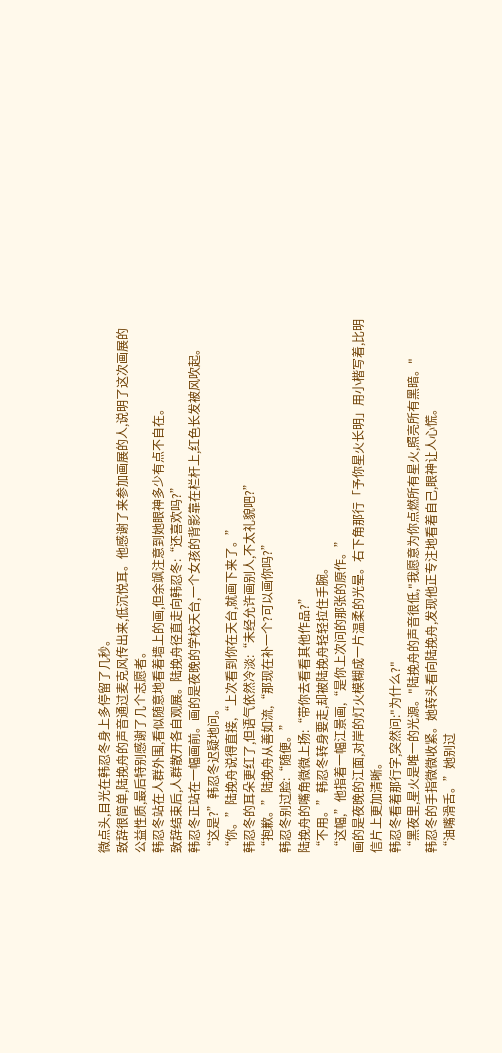微点头,目光在韩忍冬身上多停留了几秒。
致辞很简单,陆挽舟的声音通过麦克风传出来,低沉悦耳。他感谢了来参加画展的人,说明了这次画展的公益性质,最后特别感谢了几个志愿者。
韩忍冬站在人群外围,看似随意地看着墙上的画,但余飒注意到她眼神多少有点不自在。
致辞结束后,人群散开各自观展。陆挽舟径直走向韩忍冬:“还喜欢吗?”
韩忍冬正站在一幅画前。画的是夜晚的学校天台,一个女孩的背影靠在栏杆上,红色长发被风吹起。
“这是?”韩忍冬迟疑地问。
“你。”陆挽舟说得直接,“上次看到你在天台,就画下来了。”
韩忍冬的耳朵更红了,但语气依然冷淡:“未经允许画别人,不太礼貌吧?”
“抱歉。”陆挽舟从善如流,“那现在补一个?可以画你吗?”
韩忍冬别过脸:“随便。”
陆挽舟的嘴角微微上扬:“带你去看看其他作品?”
“不用。”韩忍冬转身要走,却被陆挽舟轻轻拉住手腕。
“这幅,”他指着一幅江景画,“是你上次问的那张的原作。”
画的是夜晚的江面,对岸的灯火模糊成一片温柔的光晕。右下角那行「予你星火长明」用小楷写着,比明信片上更加清晰。
韩忍冬看着那行字,突然问:"为什么?"
“黑夜里,星火是唯一的光源。"陆挽舟的声音很低,"我愿意为你点燃所有星火,照亮所有黑暗。"
韩忍冬的手指微微收紧。她转头看向陆挽舟,发现他正专注地看着自己,眼神让人心慌。
“油嘴滑舌。”她别过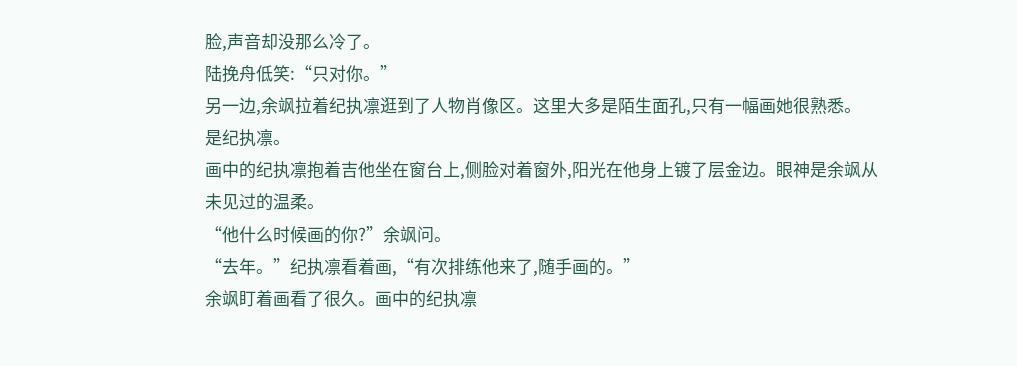脸,声音却没那么冷了。
陆挽舟低笑:“只对你。”
另一边,余飒拉着纪执凛逛到了人物肖像区。这里大多是陌生面孔,只有一幅画她很熟悉。
是纪执凛。
画中的纪执凛抱着吉他坐在窗台上,侧脸对着窗外,阳光在他身上镀了层金边。眼神是余飒从未见过的温柔。
“他什么时候画的你?”余飒问。
“去年。”纪执凛看着画,“有次排练他来了,随手画的。”
余飒盯着画看了很久。画中的纪执凛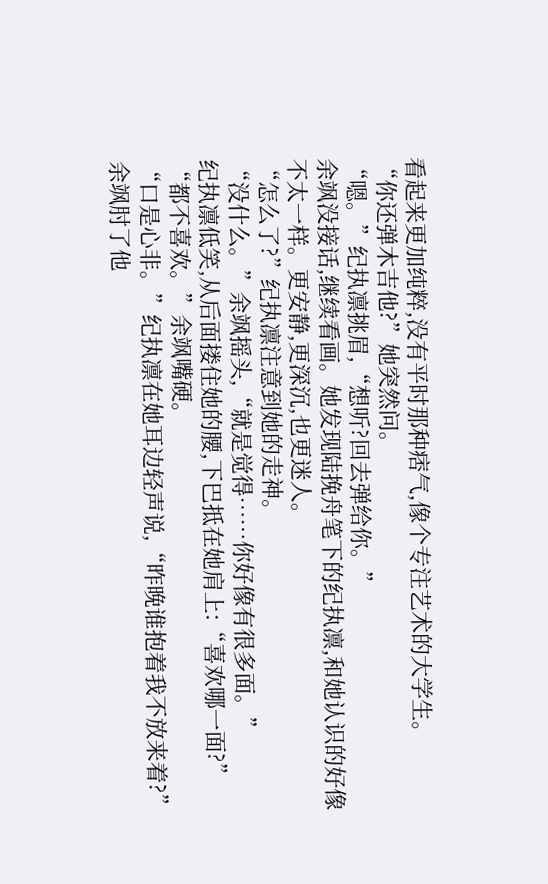看起来更加纯粹,没有平时那种痞气,像个专注艺术的大学生。
“你还弹木吉他?”她突然问。
“嗯。”纪执凛挑眉,“想听?回去弹给你。”
余飒没接话,继续看画。她发现陆挽舟笔下的纪执凛,和她认识的好像不太一样。更安静,更深沉,也更迷人。
“怎么了?”纪执凛注意到她的走神。
“没什么。”余飒摇头,“就是觉得……你好像有很多面。”
纪执凛低笑,从后面搂住她的腰,下巴抵在她肩上:“喜欢哪一面?”
“都不喜欢。”余飒嘴硬。
“口是心非。”纪执凛在她耳边轻声说,“昨晚谁抱着我不放来着?”
余飒肘了他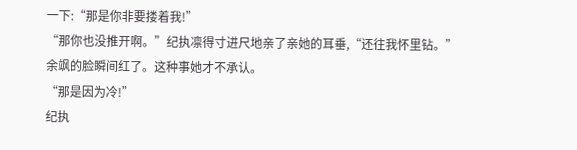一下:“那是你非要搂着我!”
“那你也没推开啊。”纪执凛得寸进尺地亲了亲她的耳垂,“还往我怀里钻。”
余飒的脸瞬间红了。这种事她才不承认。
“那是因为冷!”
纪执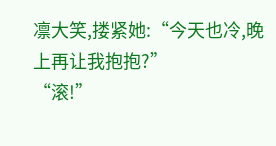凛大笑,搂紧她:“今天也冷,晚上再让我抱抱?”
“滚!”